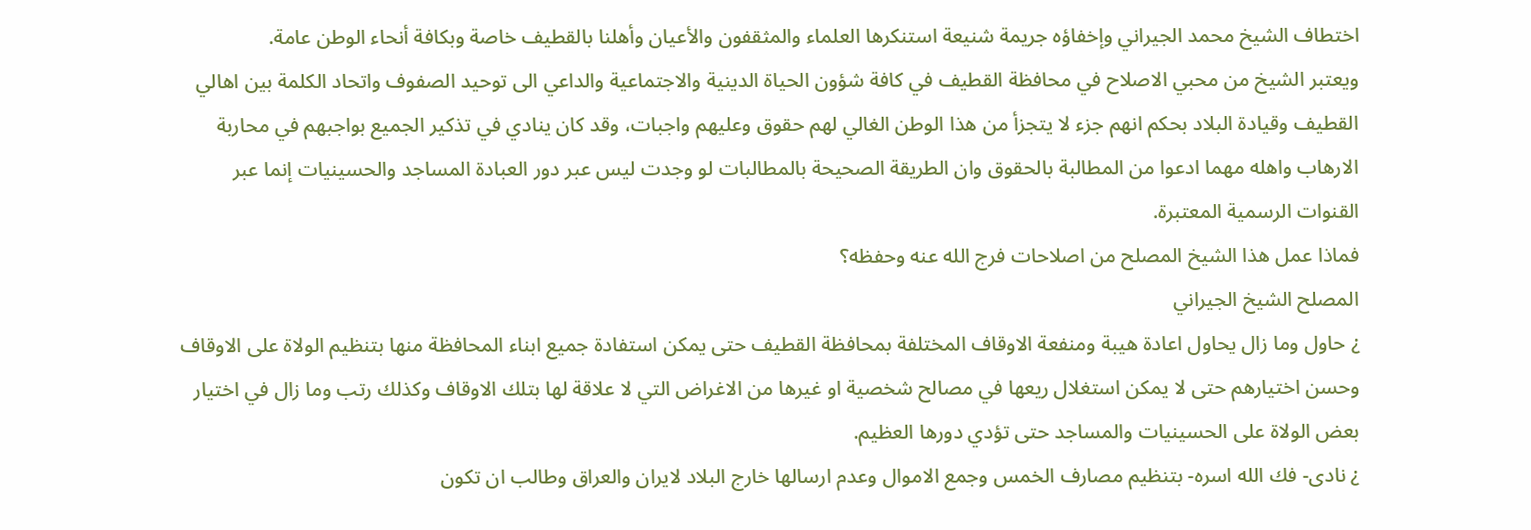اختطاف الشيخ محمد الجيراني وإخفاؤه جريمة شنيعة استنكرها العلماء والمثقفون والأعيان وأهلنا بالقطيف خاصة وبكافة أنحاء الوطن عامة.
ويعتبر الشيخ من محبي الاصلاح في محافظة القطيف في كافة شؤون الحياة الدينية والاجتماعية والداعي الى توحيد الصفوف واتحاد الكلمة بين اهالي القطيف وقيادة البلاد بحكم انهم جزء لا يتجزأ من هذا الوطن الغالي لهم حقوق وعليهم واجبات، وقد كان ينادي في تذكير الجميع بواجبهم في محاربة الارهاب واهله مهما ادعوا من المطالبة بالحقوق وان الطريقة الصحيحة بالمطالبات لو وجدت ليس عبر دور العبادة المساجد والحسينيات إنما عبر القنوات الرسمية المعتبرة.
فماذا عمل هذا الشيخ المصلح من اصلاحات فرج الله عنه وحفظه؟
المصلح الشيخ الجيراني
¿ حاول وما زال يحاول اعادة هيبة ومنفعة الاوقاف المختلفة بمحافظة القطيف حتى يمكن استفادة جميع ابناء المحافظة منها بتنظيم الولاة على الاوقاف وحسن اختيارهم حتى لا يمكن استغلال ريعها في مصالح شخصية او غيرها من الاغراض التي لا علاقة لها بتلك الاوقاف وكذلك رتب وما زال في اختيار بعض الولاة على الحسينيات والمساجد حتى تؤدي دورها العظيم.
¿ نادى- فك الله اسره- بتنظيم مصارف الخمس وجمع الاموال وعدم ارسالها خارج البلاد لايران والعراق وطالب ان تكون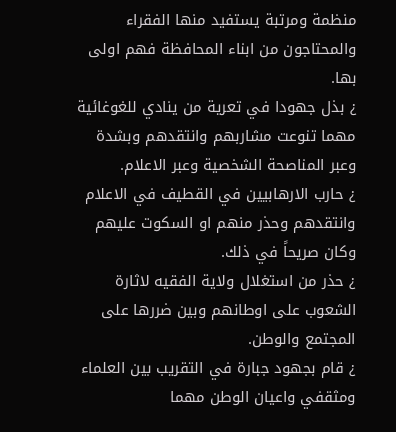منظمة ومرتبة يستفيد منها الفقراء والمحتاجون من ابناء المحافظة فهم اولى بها.
¿ بذل جهودا في تعرية من ينادي للغوغائية مهما تنوعت مشاربهم وانتقدهم وبشدة وعبر المناصحة الشخصية وعبر الاعلام.
¿ حارب الارهابيين في القطيف في الاعلام وانتقدهم وحذر منهم او السكوت عليهم وكان صريحاً في ذلك.
¿ حذر من استغلال ولاية الفقيه لاثارة الشعوب على اوطانهم وبين ضررها على المجتمع والوطن.
¿ قام بجهود جبارة في التقريب بين العلماء ومثقفي واعيان الوطن مهما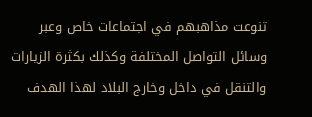تنوعت مذاهبهم في اجتماعات خاص وعبر وسائل التواصل المختلفة وكذلك بكثرة الزيارات والتنقل في داخل وخارج البلاد لهذا الهدف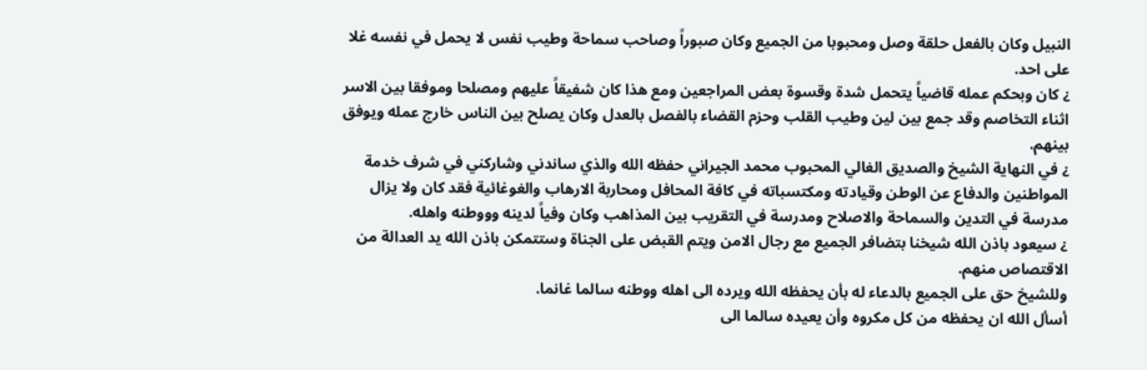النبيل وكان بالفعل حلقة وصل ومحبوبا من الجميع وكان صبوراً وصاحب سماحة وطيب نفس لا يحمل في نفسه غلا على احد.
¿ كان وبحكم عمله قاضياً يتحمل شدة وقسوة بعض المراجعين ومع هذا كان شفيقاً عليهم ومصلحا وموفقا بين الاسر اثناء التخاصم وقد جمع بين لين وطيب القلب وحزم القضاء بالفصل بالعدل وكان يصلح بين الناس خارج عمله ويوفق بينهم.
¿ في النهاية الشيخ والصديق الغالي المحبوب محمد الجيراني حفظه الله والذي ساندني وشاركني في شرف خدمة المواطنين والدفاع عن الوطن وقيادته ومكتسباته في كافة المحافل ومحاربة الارهاب والغوغائية فقد كان ولا يزال مدرسة في التدين والسماحة والاصلاح ومدرسة في التقريب بين المذاهب وكان وفياً لدينه وووطنه واهله.
¿ سيعود باذن الله شيخنا بتضافر الجميع مع رجال الامن ويتم القبض على الجناة وستتمكن باذن الله يد العدالة من الاقتصاص منهم.
وللشيخ حق على الجميع بالدعاء له بأن يحفظه الله ويرده الى اهله ووطنه سالما غانما.
أسأل الله ان يحفظه من كل مكروه وأن يعيده سالما الى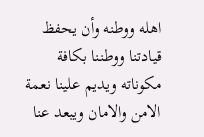اهله ووطنه وأن يحفظ قيادتنا ووطننا بكافة مكوناته ويديم علينا نعمة الامن والامان ويبعد عنا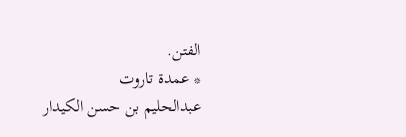الفتن.
* عمدة تاروت
عبدالحليم بن حسن الكيدار